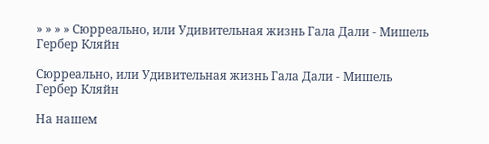» » » » Сюрреально, или Удивительная жизнь Гала Дали - Мишель Гербер Кляйн

Сюрреально, или Удивительная жизнь Гала Дали - Мишель Гербер Кляйн

На нашем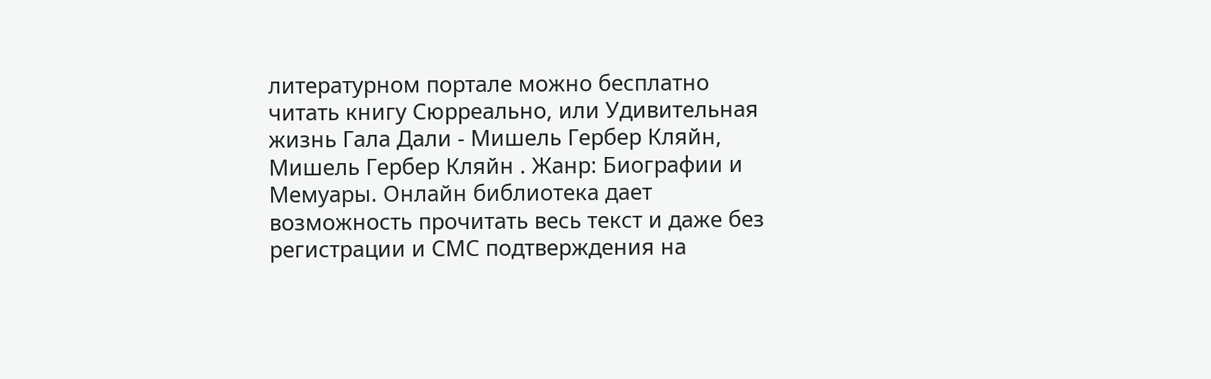литературном портале можно бесплатно читать книгу Сюрреально, или Удивительная жизнь Гала Дали - Мишель Гербер Кляйн, Мишель Гербер Кляйн . Жанр: Биографии и Мемуары. Онлайн библиотека дает возможность прочитать весь текст и даже без регистрации и СМС подтверждения на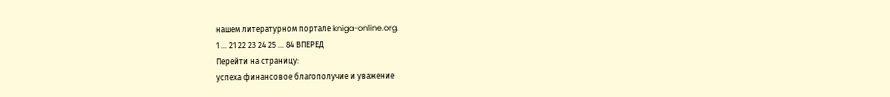нашем литературном портале kniga-online.org.
1 ... 21 22 23 24 25 ... 84 ВПЕРЕД
Перейти на страницу:
успеха финансовое благополучие и уважение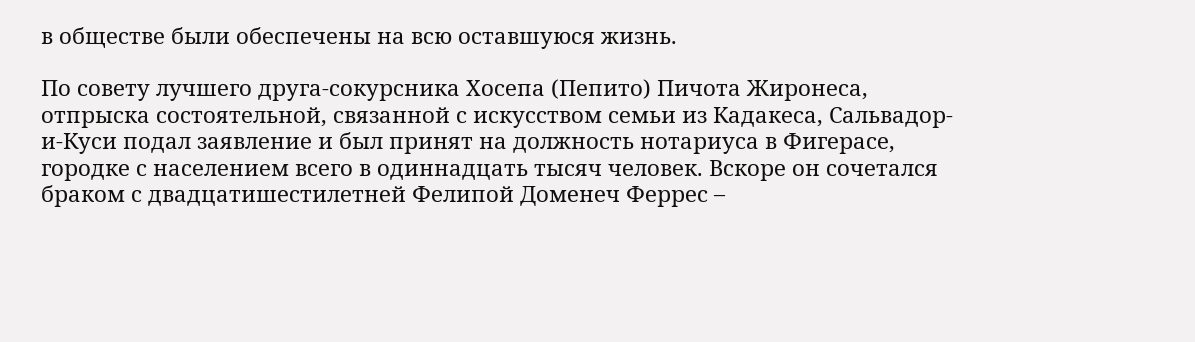в обществе были обеспечены на всю оставшуюся жизнь.

По совету лучшего друга-сокурсника Хосепа (Пепито) Пичота Жиронеса, отпрыска состоятельной, связанной с искусством семьи из Кадакеса, Сальвадор-и-Куси подал заявление и был принят на должность нотариуса в Фигерасе, городке с населением всего в одиннадцать тысяч человек. Вскоре он сочетался браком с двадцатишестилетней Фелипой Доменеч Феррес –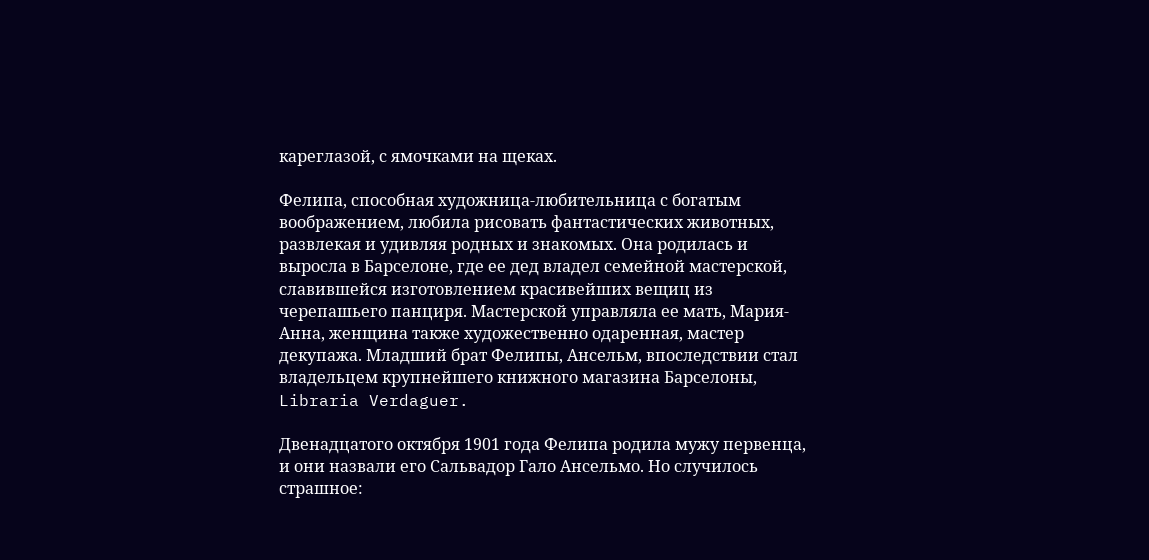кареглазой, с ямочками на щеках.

Фелипа, способная художница-любительница с богатым воображением, любила рисовать фантастических животных, развлекая и удивляя родных и знакомых. Она родилась и выросла в Барселоне, где ее дед владел семейной мастерской, славившейся изготовлением красивейших вещиц из черепашьего панциря. Мастерской управляла ее мать, Мария-Анна, женщина также художественно одаренная, мастер декупажа. Младший брат Фелипы, Ансельм, впоследствии стал владельцем крупнейшего книжного магазина Барселоны, Libraria Verdaguer.

Двенадцатого октября 1901 года Фелипа родила мужу первенца, и они назвали его Сальвадор Гало Ансельмо. Но случилось страшное: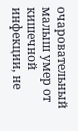очаровательный малыш умер от кишечной инфекции, не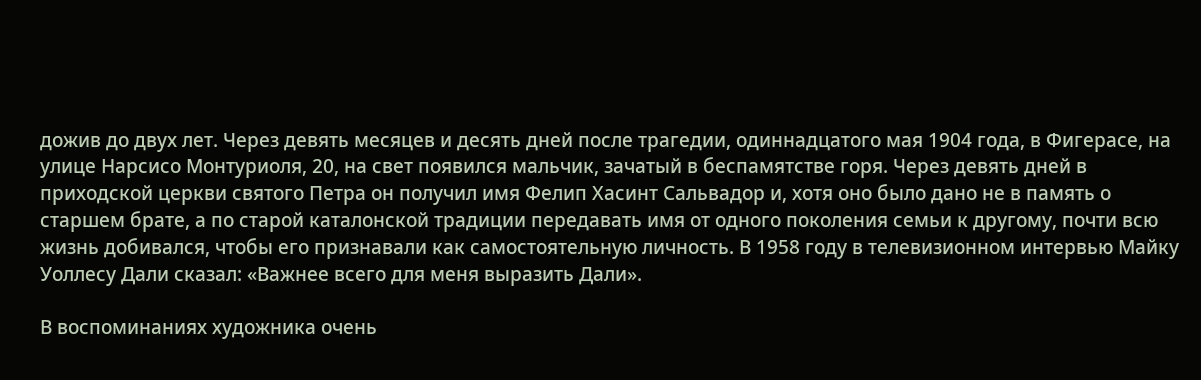дожив до двух лет. Через девять месяцев и десять дней после трагедии, одиннадцатого мая 1904 года, в Фигерасе, на улице Нарсисо Монтуриоля, 20, на свет появился мальчик, зачатый в беспамятстве горя. Через девять дней в приходской церкви святого Петра он получил имя Фелип Хасинт Сальвадор и, хотя оно было дано не в память о старшем брате, а по старой каталонской традиции передавать имя от одного поколения семьи к другому, почти всю жизнь добивался, чтобы его признавали как самостоятельную личность. В 1958 году в телевизионном интервью Майку Уоллесу Дали сказал: «Важнее всего для меня выразить Дали».

В воспоминаниях художника очень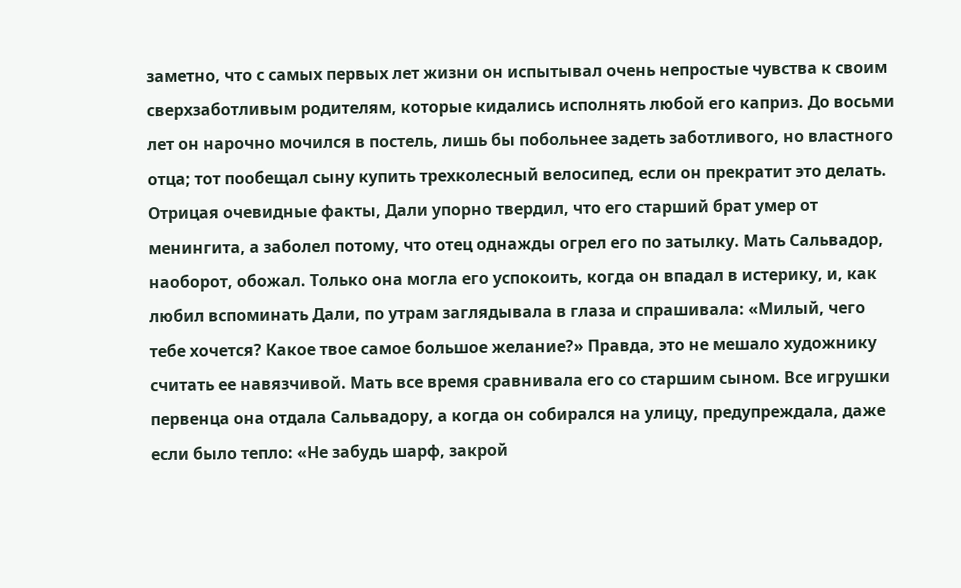заметно, что с самых первых лет жизни он испытывал очень непростые чувства к своим сверхзаботливым родителям, которые кидались исполнять любой его каприз. До восьми лет он нарочно мочился в постель, лишь бы побольнее задеть заботливого, но властного отца; тот пообещал сыну купить трехколесный велосипед, если он прекратит это делать. Отрицая очевидные факты, Дали упорно твердил, что его старший брат умер от менингита, а заболел потому, что отец однажды огрел его по затылку. Мать Сальвадор, наоборот, обожал. Только она могла его успокоить, когда он впадал в истерику, и, как любил вспоминать Дали, по утрам заглядывала в глаза и спрашивала: «Милый, чего тебе хочется? Какое твое самое большое желание?» Правда, это не мешало художнику считать ее навязчивой. Мать все время сравнивала его со старшим сыном. Все игрушки первенца она отдала Сальвадору, а когда он собирался на улицу, предупреждала, даже если было тепло: «Не забудь шарф, закрой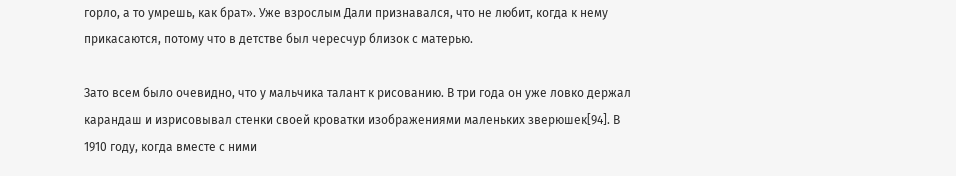горло, а то умрешь, как брат». Уже взрослым Дали признавался, что не любит, когда к нему прикасаются, потому что в детстве был чересчур близок с матерью.

Зато всем было очевидно, что у мальчика талант к рисованию. В три года он уже ловко держал карандаш и изрисовывал стенки своей кроватки изображениями маленьких зверюшек[94]. В 1910 году, когда вместе с ними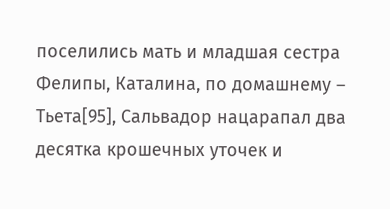поселились мать и младшая сестра Фелипы, Каталина, по домашнему – Тьета[95], Сальвадор нацарапал два десятка крошечных уточек и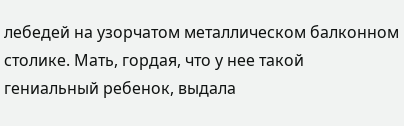лебедей на узорчатом металлическом балконном столике. Мать, гордая, что у нее такой гениальный ребенок, выдала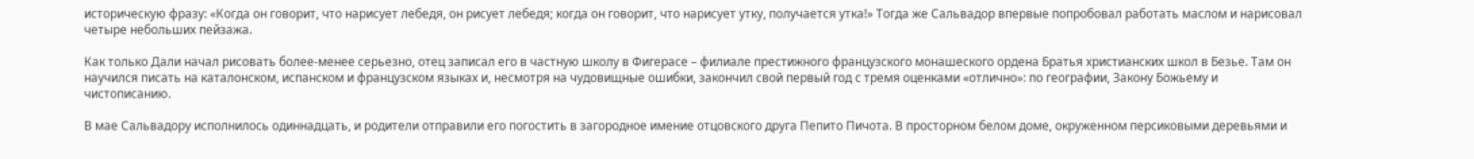историческую фразу: «Когда он говорит, что нарисует лебедя, он рисует лебедя; когда он говорит, что нарисует утку, получается утка!» Тогда же Сальвадор впервые попробовал работать маслом и нарисовал четыре небольших пейзажа.

Как только Дали начал рисовать более-менее серьезно, отец записал его в частную школу в Фигерасе – филиале престижного французского монашеского ордена Братья христианских школ в Безье. Там он научился писать на каталонском, испанском и французском языках и, несмотря на чудовищные ошибки, закончил свой первый год с тремя оценками «отлично»: по географии, Закону Божьему и чистописанию.

В мае Сальвадору исполнилось одиннадцать, и родители отправили его погостить в загородное имение отцовского друга Пепито Пичота. В просторном белом доме, окруженном персиковыми деревьями и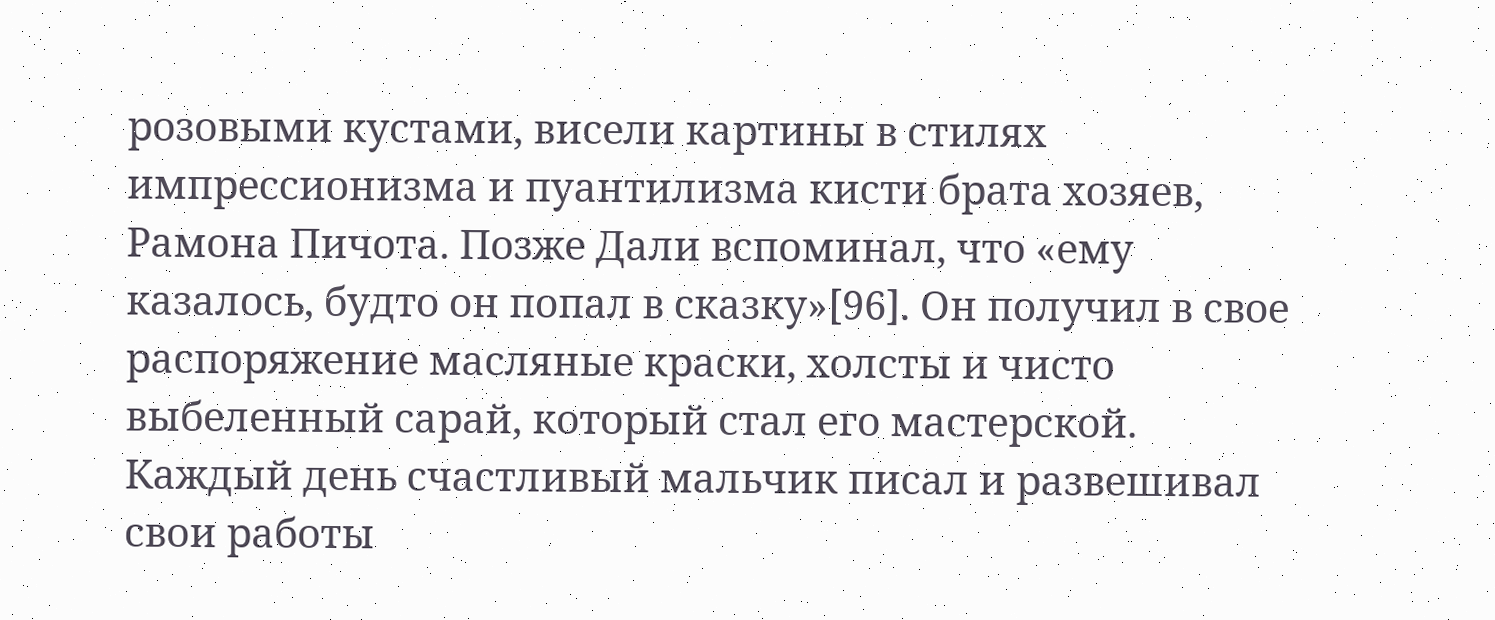розовыми кустами, висели картины в стилях импрессионизма и пуантилизма кисти брата хозяев, Рамона Пичота. Позже Дали вспоминал, что «ему казалось, будто он попал в сказку»[96]. Он получил в свое распоряжение масляные краски, холсты и чисто выбеленный сарай, который стал его мастерской. Каждый день счастливый мальчик писал и развешивал свои работы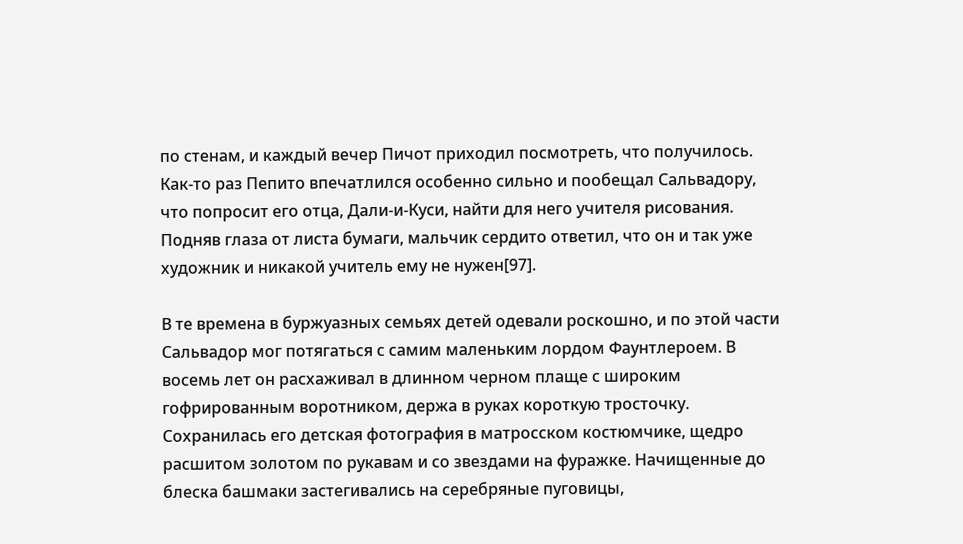по стенам, и каждый вечер Пичот приходил посмотреть, что получилось. Как-то раз Пепито впечатлился особенно сильно и пообещал Сальвадору, что попросит его отца, Дали-и-Куси, найти для него учителя рисования. Подняв глаза от листа бумаги, мальчик сердито ответил, что он и так уже художник и никакой учитель ему не нужен[97].

В те времена в буржуазных семьях детей одевали роскошно, и по этой части Сальвадор мог потягаться с самим маленьким лордом Фаунтлероем. В восемь лет он расхаживал в длинном черном плаще с широким гофрированным воротником, держа в руках короткую тросточку. Сохранилась его детская фотография в матросском костюмчике, щедро расшитом золотом по рукавам и со звездами на фуражке. Начищенные до блеска башмаки застегивались на серебряные пуговицы,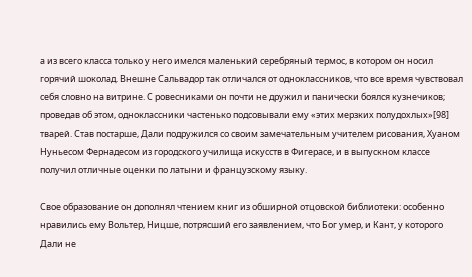а из всего класса только у него имелся маленький серебряный термос, в котором он носил горячий шоколад. Внешне Сальвадор так отличался от одноклассников, что все время чувствовал себя словно на витрине. С ровесниками он почти не дружил и панически боялся кузнечиков; проведав об этом, одноклассники частенько подсовывали ему «этих мерзких полудохлых»[98] тварей. Став постарше, Дали подружился со своим замечательным учителем рисования, Хуаном Нуньесом Фернадесом из городского училища искусств в Фигерасе, и в выпускном классе получил отличные оценки по латыни и французскому языку.

Свое образование он дополнял чтением книг из обширной отцовской библиотеки: особенно нравились ему Вольтер, Ницше, потрясший его заявлением, что Бог умер, и Кант, у которого Дали не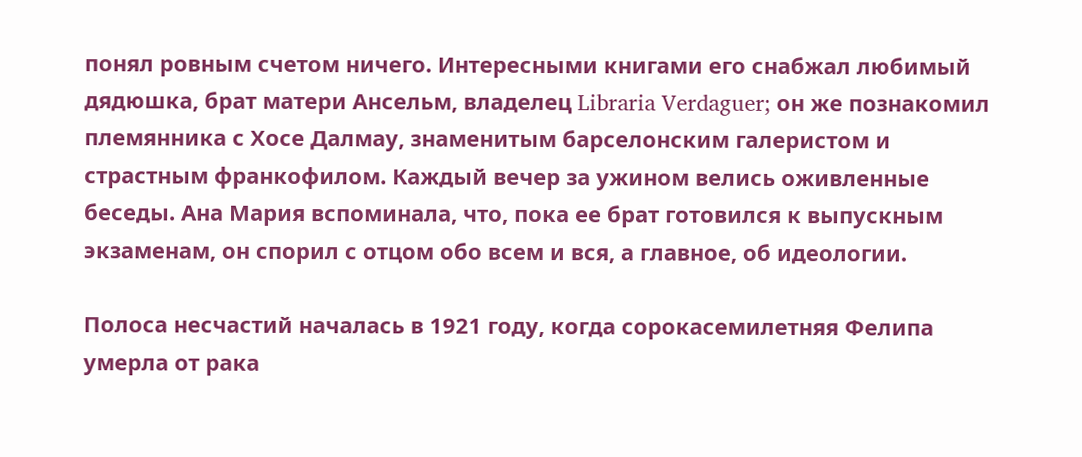понял ровным счетом ничего. Интересными книгами его снабжал любимый дядюшка, брат матери Ансельм, владелец Libraria Verdaguer; он же познакомил племянника с Хосе Далмау, знаменитым барселонским галеристом и страстным франкофилом. Каждый вечер за ужином велись оживленные беседы. Ана Мария вспоминала, что, пока ее брат готовился к выпускным экзаменам, он спорил с отцом обо всем и вся, а главное, об идеологии.

Полоса несчастий началась в 1921 году, когда сорокасемилетняя Фелипа умерла от рака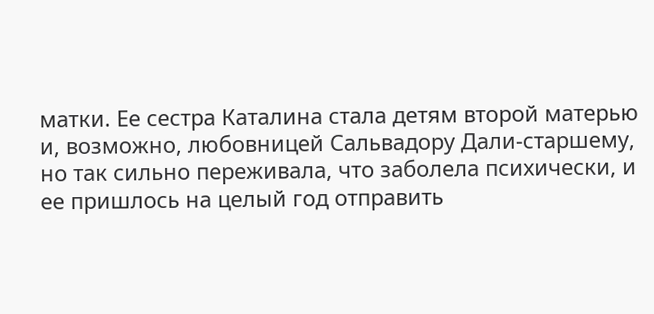матки. Ее сестра Каталина стала детям второй матерью и, возможно, любовницей Сальвадору Дали-старшему, но так сильно переживала, что заболела психически, и ее пришлось на целый год отправить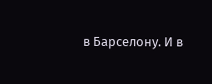в Барселону. И в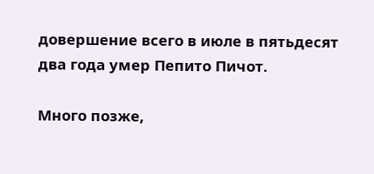довершение всего в июле в пятьдесят два года умер Пепито Пичот.

Много позже,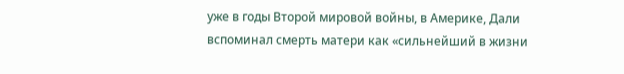уже в годы Второй мировой войны, в Америке, Дали вспоминал смерть матери как «сильнейший в жизни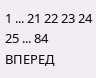1 ... 21 22 23 24 25 ... 84 ВПЕРЕД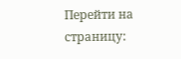Перейти на страницу: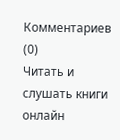Комментариев (0)
Читать и слушать книги онлайн